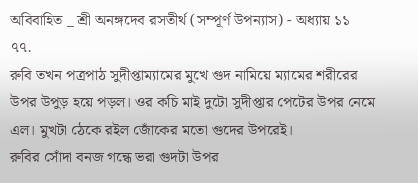অবিবাহিত _ শ্রী অনঙ্গদেব রসতীর্থ (সম্পূর্ণ উপন্যাস) - অধ্যায় ১১
৭৭.
রুবি তখন পত্রপাঠ সুদীপ্তাম্যামের মুখে গুদ নামিয়ে ম্যামের শরীরের উপর উপুড় হয়ে পড়ল। ওর কচি মাই দুটো সুদীপ্তার পেটের উপর নেমে এল। মুখটা ঠেকে রইল জোঁকের মতো গুদের উপরেই।
রুবির সোঁদা বনজ গন্ধে ভরা গুদটা উপর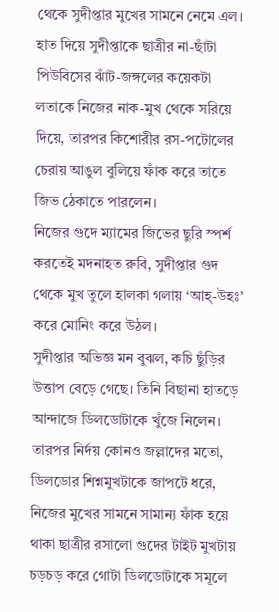থেকে সুদীপ্তার মুখের সামনে নেমে এল। হাত দিয়ে সুদীপ্তাকে ছাত্রীর না-ছাঁটা পিউবিসের ঝাঁট-জঙ্গলের কয়েকটা লতাকে নিজের নাক-মুখ থেকে সরিয়ে দিয়ে, তারপর কিশোরীর রস-পটোলের চেরায় আঙুল বুলিয়ে ফাঁক করে তাতে জিভ ঠেকাতে পারলেন।
নিজের গুদে ম্যামের জিভের ছুরি স্পর্শ করতেই মদনাহত রুবি, সুদীপ্তার গুদ থেকে মুখ তুলে হালকা গলায় ‘আহ্-উহঃ’ করে মোনিং করে উঠল।
সুদীপ্তার অভিজ্ঞ মন বুঝল, কচি ছুঁড়ির উত্তাপ বেড়ে গেছে। তিনি বিছানা হাতড়ে আন্দাজে ডিলডোটাকে খুঁজে নিলেন। তারপর নির্দয় কোনও জল্লাদের মতো, ডিলডোর শিশ্নমুখটাকে জাপটে ধরে, নিজের মুখের সামনে সামান্য ফাঁক হয়ে থাকা ছাত্রীর রসালো গুদের টাইট মুখটায় চড়চড় করে গোটা ডিলডোটাকে সমূলে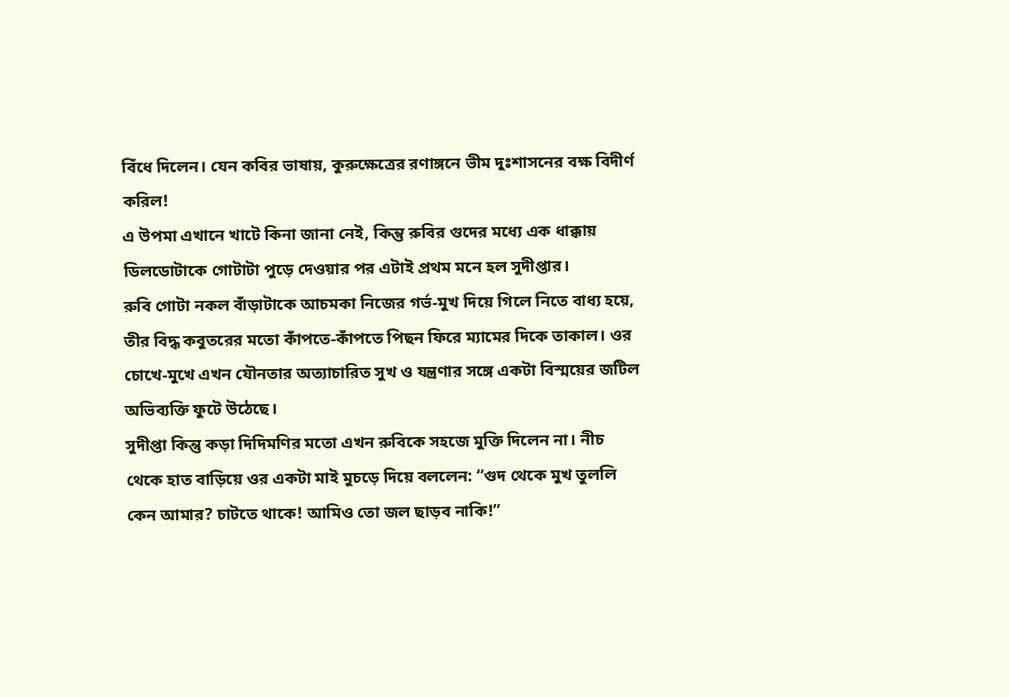বিঁধে দিলেন। যেন কবির ভাষায়, কুরুক্ষেত্রের রণাঙ্গনে ভীম দুঃশাসনের বক্ষ বিদীর্ণ করিল!
এ উপমা এখানে খাটে কিনা জানা নেই, কিন্তু রুবির গুদের মধ্যে এক ধাক্কায় ডিলডোটাকে গোটাটা পুড়ে দেওয়ার পর এটাই প্রথম মনে হল সুদীপ্তার।
রুবি গোটা নকল বাঁড়াটাকে আচমকা নিজের গর্ভ-মুখ দিয়ে গিলে নিতে বাধ্য হয়ে, তীর বিদ্ধ কবুতরের মতো কাঁপতে-কাঁপতে পিছন ফিরে ম্যামের দিকে তাকাল। ওর চোখে-মুখে এখন যৌনতার অত্যাচারিত সুখ ও যন্ত্রণার সঙ্গে একটা বিস্ময়ের জটিল অভিব্যক্তি ফুটে উঠেছে।
সুদীপ্তা কিন্তু কড়া দিদিমণির মতো এখন রুবিকে সহজে মুক্তি দিলেন না। নীচ থেকে হাত বাড়িয়ে ওর একটা মাই মুচড়ে দিয়ে বললেন: “গুদ থেকে মুখ তুললি কেন আমার? চাটতে থাকে! আমিও তো জল ছাড়ব নাকি!”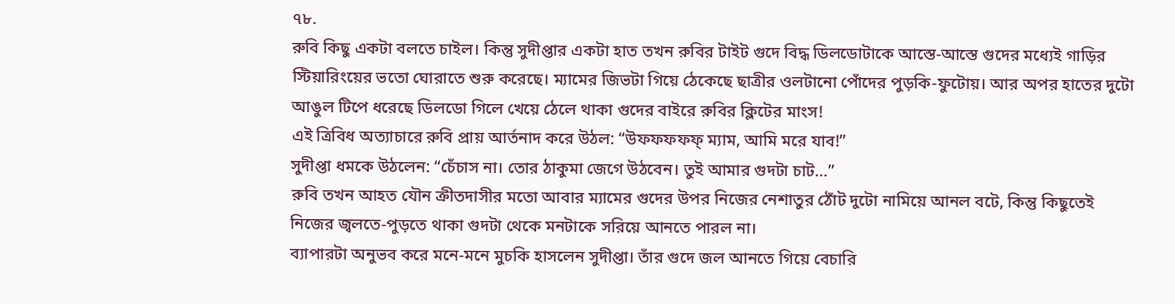৭৮.
রুবি কিছু একটা বলতে চাইল। কিন্তু সুদীপ্তার একটা হাত তখন রুবির টাইট গুদে বিদ্ধ ডিলডোটাকে আস্তে-আস্তে গুদের মধ্যেই গাড়ির স্টিয়ারিংয়ের ভতো ঘোরাতে শুরু করেছে। ম্যামের জিভটা গিয়ে ঠেকেছে ছাত্রীর ওলটানো পোঁদের পুড়কি-ফুটোয়। আর অপর হাতের দুটো আঙুল টিপে ধরেছে ডিলডো গিলে খেয়ে ঠেলে থাকা গুদের বাইরে রুবির ক্লিটের মাংস!
এই ত্রিবিধ অত্যাচারে রুবি প্রায় আর্তনাদ করে উঠল: “উফফফফফ্ ম্যাম, আমি মরে যাব!”
সুদীপ্তা ধমকে উঠলেন: “চেঁচাস না। তোর ঠাকুমা জেগে উঠবেন। তুই আমার গুদটা চাট…”
রুবি তখন আহত যৌন ক্রীতদাসীর মতো আবার ম্যামের গুদের উপর নিজের নেশাতুর ঠোঁট দুটো নামিয়ে আনল বটে, কিন্তু কিছুতেই নিজের জ্বলতে-পুড়তে থাকা গুদটা থেকে মনটাকে সরিয়ে আনতে পারল না।
ব্যাপারটা অনুভব করে মনে-মনে মুচকি হাসলেন সুদীপ্তা। তাঁর গুদে জল আনতে গিয়ে বেচারি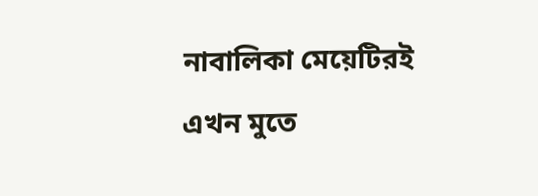নাবালিকা মেয়েটিরই এখন মুতে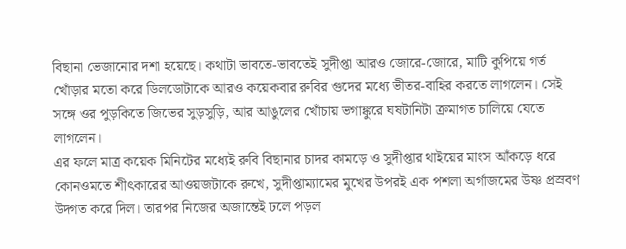বিছানা ভেজানোর দশা হয়েছে। কথাটা ভাবতে-ভাবতেই সুদীপ্তা আরও জোরে-জোরে, মাটি কুপিয়ে গর্ত খোঁড়ার মতো করে ডিলডোটাকে আরও কয়েকবার রুবির গুদের মধ্যে ভীতর-বাহির করতে লাগলেন। সেই সঙ্গে ওর পুড়কিতে জিভের সুড়সুড়ি, আর আঙুলের খোঁচায় ভগাঙ্কুরে ঘষটানিটা ক্রমাগত চালিয়ে যেতে লাগলেন।
এর ফলে মাত্র কয়েক মিনিটের মধ্যেই রুবি বিছানার চাদর কামড়ে ও সুদীপ্তার থাইয়ের মাংস আঁকড়ে ধরে কোনওমতে শীৎকারের আওয়জটাকে রুখে, সুদীপ্তাম্যামের মুখের উপরই এক পশলা অর্গাজমের উষ্ণ প্রস্রবণ উদ্গত করে দিল। তারপর নিজের অজান্তেই ঢলে পড়ল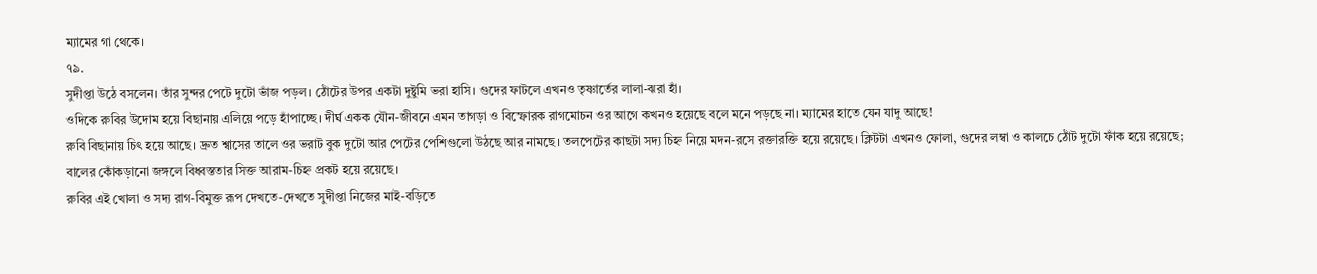ম্যামের গা থেকে।
৭৯.
সুদীপ্তা উঠে বসলেন। তাঁর সুন্দর পেটে দুটো ভাঁজ পড়ল। ঠোঁটের উপর একটা দুষ্টুমি ভরা হাসি। গুদের ফাটলে এখনও তৃষ্ণার্তের লালা-ঝরা হাঁ।
ওদিকে রুবির উদোম হয়ে বিছানায় এলিয়ে পড়ে হাঁপাচ্ছে। দীর্ঘ একক যৌন-জীবনে এমন তাগড়া ও বিস্ফোরক রাগমোচন ওর আগে কখনও হয়েছে বলে মনে পড়ছে না। ম্যামের হাতে যেন যাদু আছে!
রুবি বিছানায় চিৎ হয়ে আছে। দ্রুত শ্বাসের তালে ওর ভরাট বুক দুটো আর পেটের পেশিগুলো উঠছে আর নামছে। তলপেটের কাছটা সদ্য চিহ্ন নিয়ে মদন-রসে রক্তারক্তি হয়ে রয়েছে। ক্লিটটা এখনও ফোলা, গুদের লম্বা ও কালচে ঠোঁট দুটো ফাঁক হয়ে রয়েছে; বালের কোঁকড়ানো জঙ্গলে বিধ্বস্ততার সিক্ত আরাম-চিহ্ন প্রকট হয়ে রয়েছে।
রুবির এই খোলা ও সদ্য রাগ-বিমুক্ত রূপ দেখতে-দেখতে সুদীপ্তা নিজের মাই-বড়িতে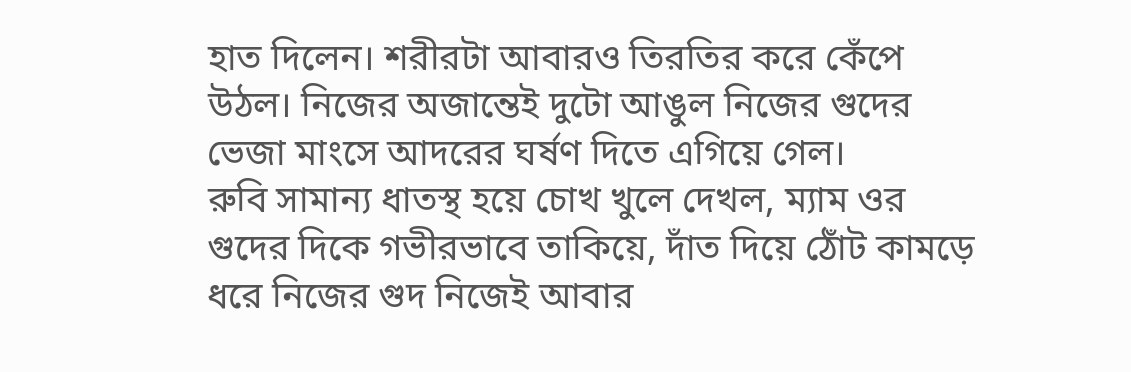হাত দিলেন। শরীরটা আবারও তিরতির করে কেঁপে উঠল। নিজের অজান্তেই দুটো আঙুল নিজের গুদের ভেজা মাংসে আদরের ঘর্ষণ দিতে এগিয়ে গেল।
রুবি সামান্য ধাতস্থ হয়ে চোখ খুলে দেখল, ম্যাম ওর গুদের দিকে গভীরভাবে তাকিয়ে, দাঁত দিয়ে ঠোঁট কামড়ে ধরে নিজের গুদ নিজেই আবার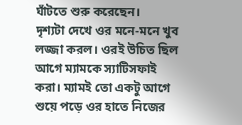ঘাঁটতে শুরু করেছেন।
দৃশ্যটা দেখে ওর মনে-মনে খুব লজ্জা করল। ওরই উচিত ছিল আগে ম্যামকে স্যাটিসফাই করা। ম্যামই তো একটু আগে শুয়ে পড়ে ওর হাতে নিজের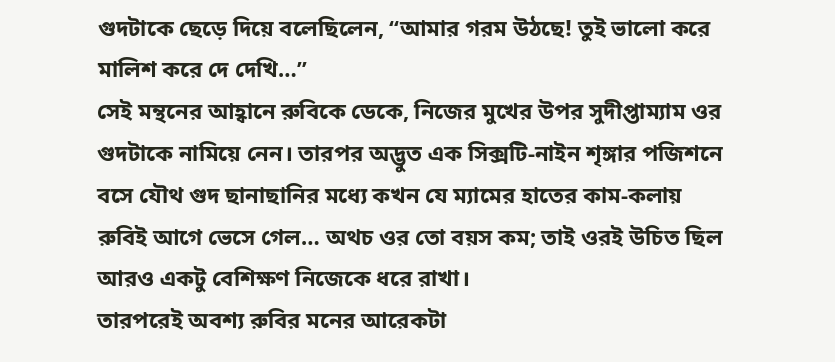গুদটাকে ছেড়ে দিয়ে বলেছিলেন, “আমার গরম উঠছে! তুই ভালো করে মালিশ করে দে দেখি…”
সেই মন্থনের আহ্বানে রুবিকে ডেকে, নিজের মুখের উপর সুদীপ্তাম্যাম ওর গুদটাকে নামিয়ে নেন। তারপর অদ্ভুত এক সিক্সটি-নাইন শৃঙ্গার পজিশনে বসে যৌথ গুদ ছানাছানির মধ্যে কখন যে ম্যামের হাতের কাম-কলায় রুবিই আগে ভেসে গেল… অথচ ওর তো বয়স কম; তাই ওরই উচিত ছিল আরও একটু বেশিক্ষণ নিজেকে ধরে রাখা।
তারপরেই অবশ্য রুবির মনের আরেকটা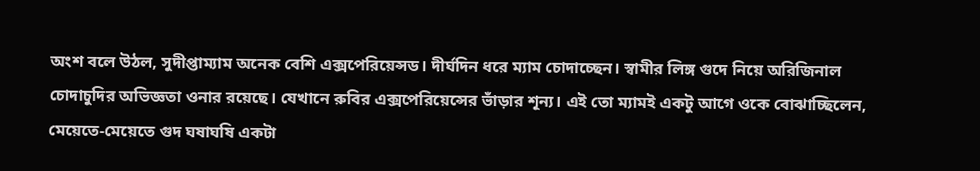অংশ বলে উঠল, সুদীপ্তাম্যাম অনেক বেশি এক্সপেরিয়েন্সড। দীর্ঘদিন ধরে ম্যাম চোদাচ্ছেন। স্বামীর লিঙ্গ গুদে নিয়ে অরিজিনাল চোদাচুদির অভিজ্ঞতা ওনার রয়েছে। যেখানে রুবির এক্সপেরিয়েন্সের ভাঁড়ার শূন্য। এই তো ম্যামই একটু আগে ওকে বোঝাচ্ছিলেন, মেয়েতে-মেয়েতে গুদ ঘষাঘষি একটা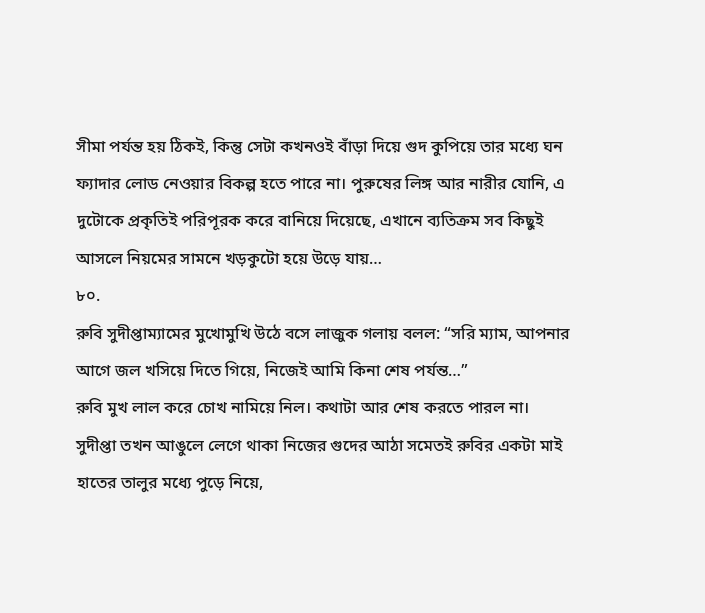সীমা পর্যন্ত হয় ঠিকই, কিন্তু সেটা কখনওই বাঁড়া দিয়ে গুদ কুপিয়ে তার মধ্যে ঘন ফ্যাদার লোড নেওয়ার বিকল্প হতে পারে না। পুরুষের লিঙ্গ আর নারীর যোনি, এ দুটোকে প্রকৃতিই পরিপূরক করে বানিয়ে দিয়েছে, এখানে ব্যতিক্রম সব কিছুই আসলে নিয়মের সামনে খড়কুটো হয়ে উড়ে যায়…
৮০.
রুবি সুদীপ্তাম্যামের মুখোমুখি উঠে বসে লাজুক গলায় বলল: “সরি ম্যাম, আপনার আগে জল খসিয়ে দিতে গিয়ে, নিজেই আমি কিনা শেষ পর্যন্ত…”
রুবি মুখ লাল করে চোখ নামিয়ে নিল। কথাটা আর শেষ করতে পারল না।
সুদীপ্তা তখন আঙুলে লেগে থাকা নিজের গুদের আঠা সমেতই রুবির একটা মাই হাতের তালুর মধ্যে পুড়ে নিয়ে,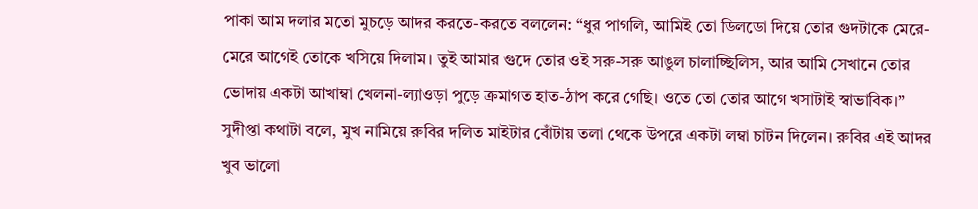পাকা আম দলার মতো মুচড়ে আদর করতে-করতে বললেন: “ধুর পাগলি, আমিই তো ডিলডো দিয়ে তোর গুদটাকে মেরে-মেরে আগেই তোকে খসিয়ে দিলাম। তুই আমার গুদে তোর ওই সরু-সরু আঙুল চালাচ্ছিলিস, আর আমি সেখানে তোর ভোদায় একটা আখাম্বা খেলনা-ল্যাওড়া পুড়ে ক্রমাগত হাত-ঠাপ করে গেছি। ওতে তো তোর আগে খসাটাই স্বাভাবিক।”
সুদীপ্তা কথাটা বলে, মুখ নামিয়ে রুবির দলিত মাইটার বোঁটায় তলা থেকে উপরে একটা লম্বা চাটন দিলেন। রুবির এই আদর খুব ভালো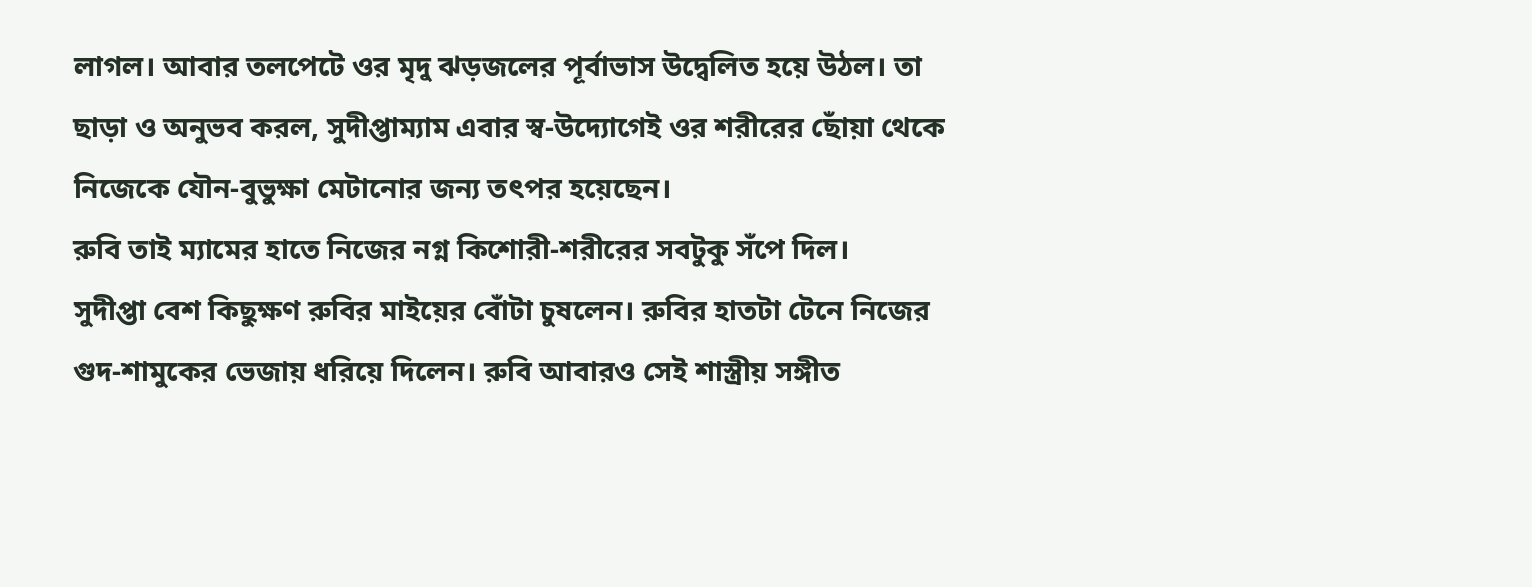লাগল। আবার তলপেটে ওর মৃদু ঝড়জলের পূর্বাভাস উদ্বেলিত হয়ে উঠল। তা ছাড়া ও অনুভব করল, সুদীপ্তাম্যাম এবার স্ব-উদ্যোগেই ওর শরীরের ছোঁয়া থেকে নিজেকে যৌন-বুভুক্ষা মেটানোর জন্য তৎপর হয়েছেন।
রুবি তাই ম্যামের হাতে নিজের নগ্ন কিশোরী-শরীরের সবটুকু সঁপে দিল।
সুদীপ্তা বেশ কিছুক্ষণ রুবির মাইয়ের বোঁটা চুষলেন। রুবির হাতটা টেনে নিজের গুদ-শামুকের ভেজায় ধরিয়ে দিলেন। রুবি আবারও সেই শাস্ত্রীয় সঙ্গীত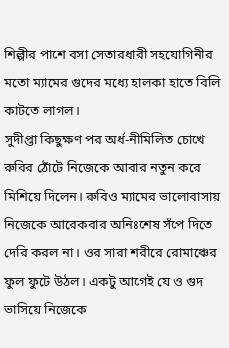শিল্পীর পাশে বসা সেতারধারী সহযোগিনীর মতো ম্যামের গুদের মধ্যে হালকা হাতে বিলি কাটতে লাগল।
সুদীপ্তা কিছুক্ষণ পর অর্ধ-নীমিলিত চোখে রুবির ঠোঁটে নিজেকে আবার নতুন করে মিশিয়ে দিলেন। রুবিও ম্যামের ভালোবাসায় নিজেকে আরেকবার অনিঃশেষ সঁপে দিতে দেরি করল না। ওর সারা শরীরে রোমাঞ্চের ফুল ফুটে উঠল। একটু আগেই যে ও গুদ ভাসিয়ে নিজেকে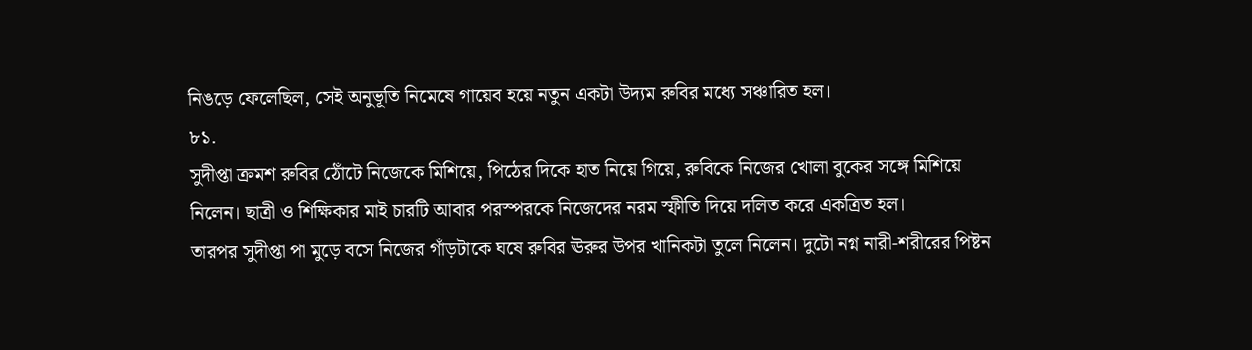নিঙড়ে ফেলেছিল, সেই অনুভূতি নিমেষে গায়েব হয়ে নতুন একটা উদ্যম রুবির মধ্যে সঞ্চারিত হল।
৮১.
সুদীপ্তা ক্রমশ রুবির ঠোঁটে নিজেকে মিশিয়ে, পিঠের দিকে হাত নিয়ে গিয়ে, রুবিকে নিজের খোলা বুকের সঙ্গে মিশিয়ে নিলেন। ছাত্রী ও শিক্ষিকার মাই চারটি আবার পরস্পরকে নিজেদের নরম স্ফীতি দিয়ে দলিত করে একত্রিত হল।
তারপর সুদীপ্তা পা মুড়ে বসে নিজের গাঁড়টাকে ঘষে রুবির ঊরুর উপর খানিকটা তুলে নিলেন। দুটো নগ্ন নারী-শরীরের পিষ্টন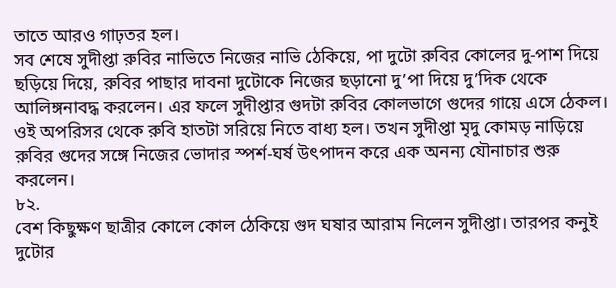তাতে আরও গাঢ়তর হল।
সব শেষে সুদীপ্তা রুবির নাভিতে নিজের নাভি ঠেকিয়ে, পা দুটো রুবির কোলের দু-পাশ দিয়ে ছড়িয়ে দিয়ে, রুবির পাছার দাবনা দুটোকে নিজের ছড়ানো দু’পা দিয়ে দু’দিক থেকে আলিঙ্গনাবদ্ধ করলেন। এর ফলে সুদীপ্তার গুদটা রুবির কোলভাগে গুদের গায়ে এসে ঠেকল। ওই অপরিসর থেকে রুবি হাতটা সরিয়ে নিতে বাধ্য হল। তখন সুদীপ্তা মৃদু কোমড় নাড়িয়ে রুবির গুদের সঙ্গে নিজের ভোদার স্পর্শ-ঘর্ষ উৎপাদন করে এক অনন্য যৌনাচার শুরু করলেন।
৮২.
বেশ কিছুক্ষণ ছাত্রীর কোলে কোল ঠেকিয়ে গুদ ঘষার আরাম নিলেন সুদীপ্তা। তারপর কনুই দুটোর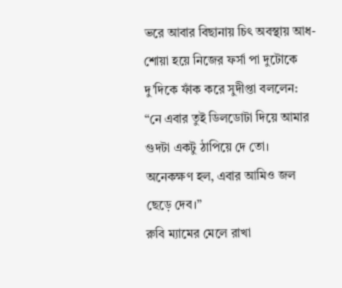ভরে আবার বিছানায় চিৎ অবস্থায় আধ-শোয়া হয়ে নিজের ফর্সা পা দুটোকে দু’দিকে ফাঁক করে সুদীপ্তা বললেন: “নে এবার তুই ডিলডোটা দিয়ে আমার গুদটা একটু ঠাপিয়ে দে তো। অনেকক্ষণ হল, এবার আমিও জল ছেড়ে দেব।”
রুবি ম্যামের মেলে রাখা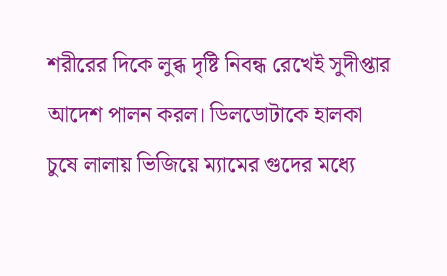শরীরের দিকে লুব্ধ দৃষ্টি নিবন্ধ রেখেই সুদীপ্তার আদেশ পালন করল। ডিলডোটাকে হালকা চুষে লালায় ভিজিয়ে ম্যামের গুদের মধ্যে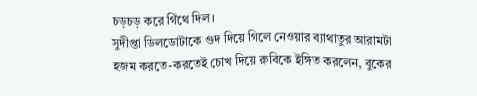চড়চড় করে গিঁথে দিল।
সুদীপ্তা ডিলডোটাকে গুদ দিয়ে গিলে নেওয়ার ব্যাথাতুর আরামটা হজম করতে-করতেই চোখ দিয়ে রুবিকে ইঙ্গিত করলেন, বুকের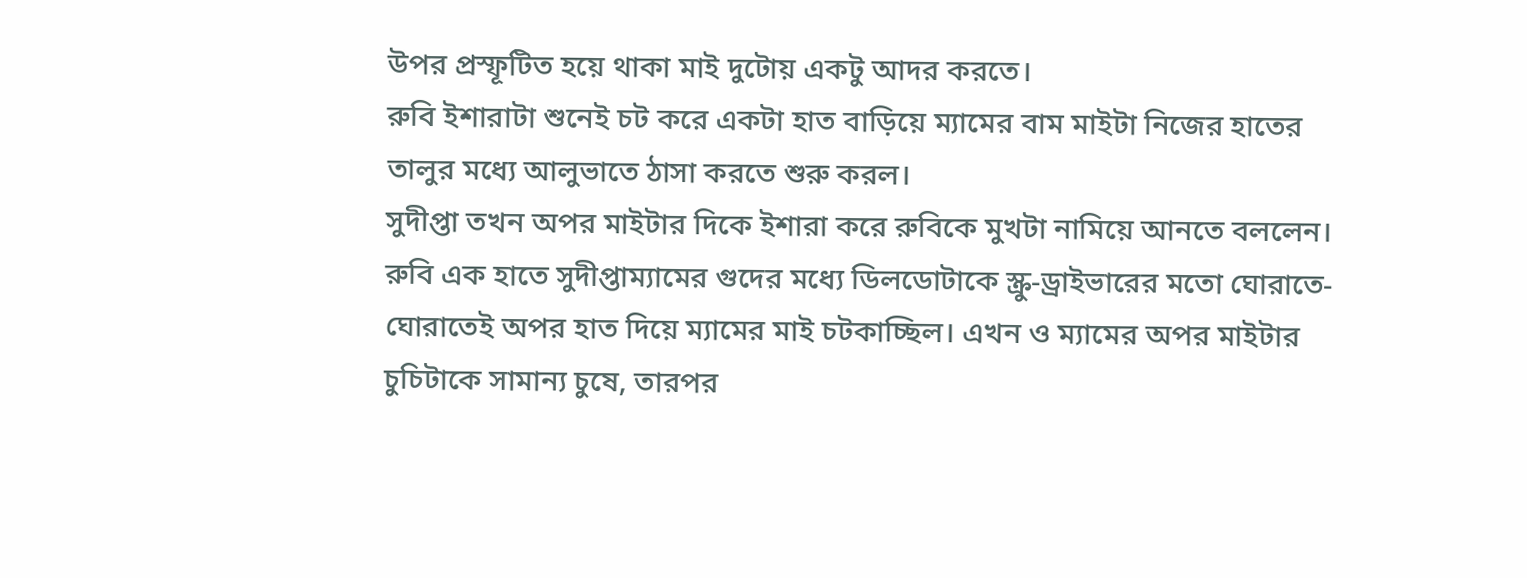উপর প্রস্ফূটিত হয়ে থাকা মাই দুটোয় একটু আদর করতে।
রুবি ইশারাটা শুনেই চট করে একটা হাত বাড়িয়ে ম্যামের বাম মাইটা নিজের হাতের তালুর মধ্যে আলুভাতে ঠাসা করতে শুরু করল।
সুদীপ্তা তখন অপর মাইটার দিকে ইশারা করে রুবিকে মুখটা নামিয়ে আনতে বললেন।
রুবি এক হাতে সুদীপ্তাম্যামের গুদের মধ্যে ডিলডোটাকে স্ক্রু-ড্রাইভারের মতো ঘোরাতে-ঘোরাতেই অপর হাত দিয়ে ম্যামের মাই চটকাচ্ছিল। এখন ও ম্যামের অপর মাইটার চুচিটাকে সামান্য চুষে, তারপর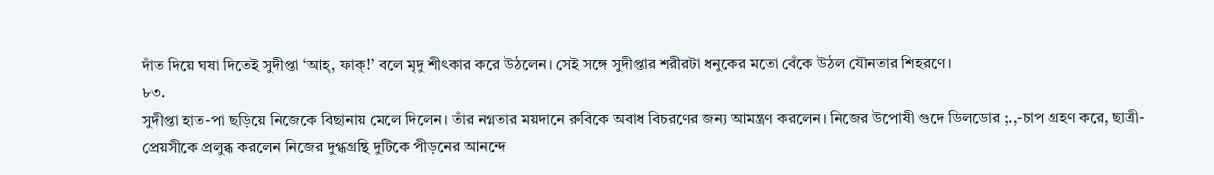দাঁত দিয়ে ঘষা দিতেই সুদীপ্তা ‘আহ্, ফাক্!’ বলে মৃদু শীৎকার করে উঠলেন। সেই সঙ্গে সুদীপ্তার শরীরটা ধনুকের মতো বেঁকে উঠল যৌনতার শিহরণে।
৮৩.
সুদীপ্তা হাত-পা ছড়িয়ে নিজেকে বিছানায় মেলে দিলেন। তাঁর নগ্নতার ময়দানে রুবিকে অবাধ বিচরণের জন্য আমন্ত্রণ করলেন। নিজের উপোষী গুদে ডিলডোর ;.,-চাপ গ্রহণ করে, ছাত্রী-প্রেয়সীকে প্রলুব্ধ করলেন নিজের দুগ্ধগ্রন্থি দুটিকে পীড়নের আনন্দে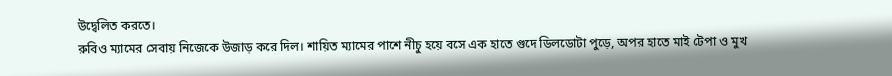উদ্বেলিত করতে।
রুবিও ম্যামের সেবায় নিজেকে উজাড় করে দিল। শায়িত ম্যামের পাশে নীচু হয়ে বসে এক হাতে গুদে ডিলডোটা পুড়ে, অপর হাতে মাই টেপা ও মুখ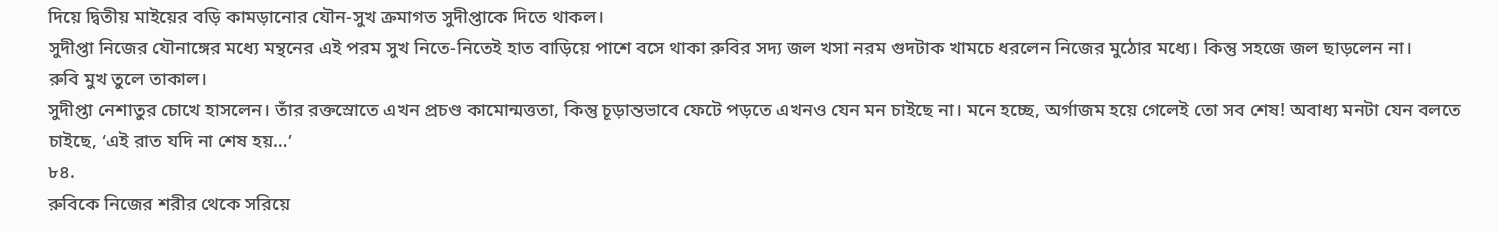দিয়ে দ্বিতীয় মাইয়ের বড়ি কামড়ানোর যৌন-সুখ ক্রমাগত সুদীপ্তাকে দিতে থাকল।
সুদীপ্তা নিজের যৌনাঙ্গের মধ্যে মন্থনের এই পরম সুখ নিতে-নিতেই হাত বাড়িয়ে পাশে বসে থাকা রুবির সদ্য জল খসা নরম গুদটাক খামচে ধরলেন নিজের মুঠোর মধ্যে। কিন্তু সহজে জল ছাড়লেন না।
রুবি মুখ তুলে তাকাল।
সুদীপ্তা নেশাতুর চোখে হাসলেন। তাঁর রক্তস্রোতে এখন প্রচণ্ড কামোন্মত্ততা, কিন্তু চূড়ান্তভাবে ফেটে পড়তে এখনও যেন মন চাইছে না। মনে হচ্ছে, অর্গাজম হয়ে গেলেই তো সব শেষ! অবাধ্য মনটা যেন বলতে চাইছে, ‘এই রাত যদি না শেষ হয়…’
৮৪.
রুবিকে নিজের শরীর থেকে সরিয়ে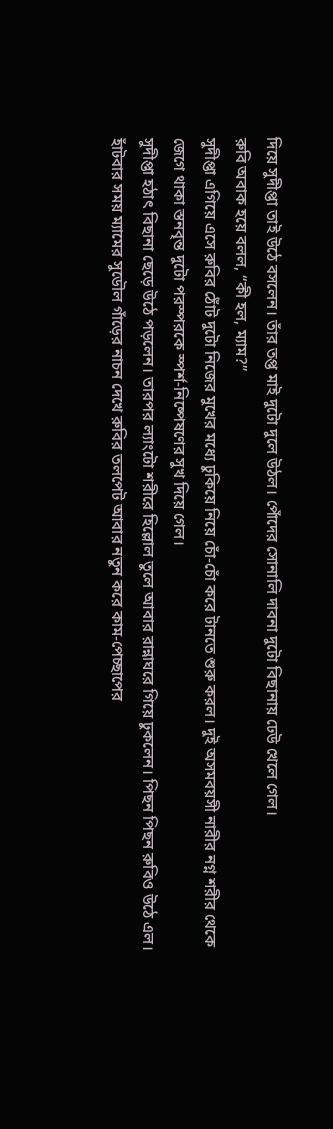দিয়ে সুদীপ্তা তাই উঠে বসলেন। তাঁর তপ্ত মাই দুটো দুলে উঠল। পোঁদের সোনালি দাবনা দুটো বিছানায় ঢেউ খেলে গেল।
রুবি অবাক হয়ে বলল, “কী হল, ম্যাম?”
সুদীপ্তা এগিয়ে এসে রুবির ঠোঁট দুটো নিজের মুখের মধ্যে ঢুকিয়ে নিয়ে চোঁ-চোঁ করে টানতে শুরু করল। দুই অসমবয়সী নারীর নগ্ন শরীর থেকে জেগে থাকা স্তনবৃন্ত দুটো পরস্পরকে স্পর্শ-নিষ্পেষণের সুখ দিয়ে গেল।
সুদীপ্তা হঠাৎ বিছানা ছেড়ে উঠে পড়লেন। তারপর ল্যাংটো শরীরে হিল্লোল তুলে আবার রান্নাঘরে গিয়ে ঢুকলেন। পিছন পিছন রুবিও উঠে এল। হাঁটবার সময় ম্যামের সুডৌল গাঁড়ের নাচন দেখে রুবির তলপেট আবার নতুন করে কাম-পেচ্ছাপের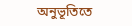অনুভূতিতে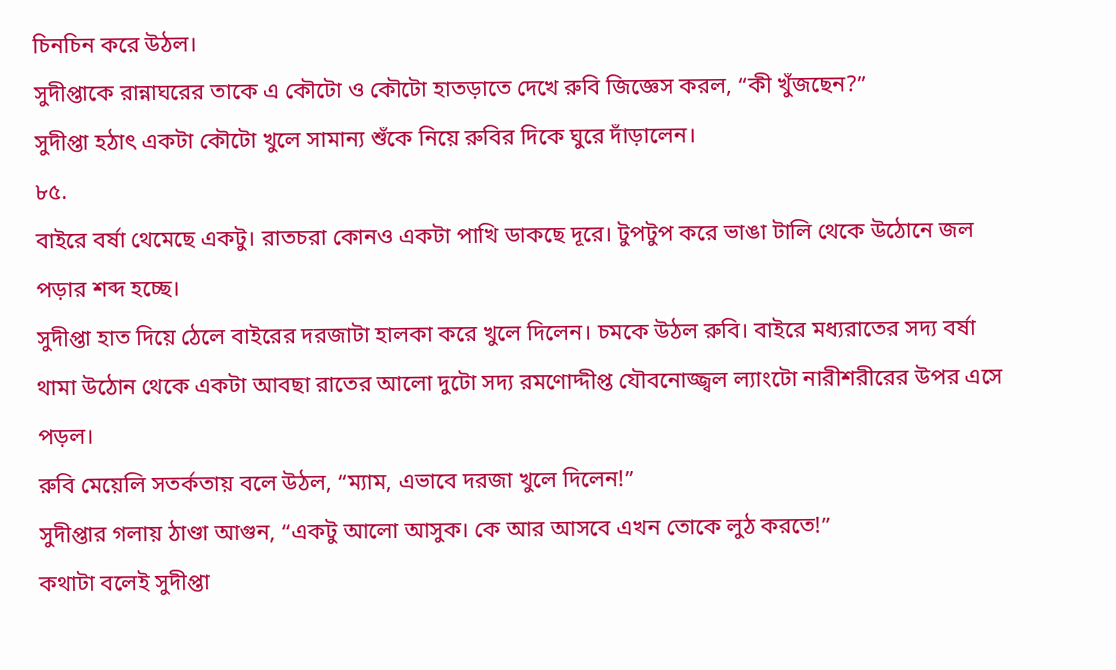চিনচিন করে উঠল।
সুদীপ্তাকে রান্নাঘরের তাকে এ কৌটো ও কৌটো হাতড়াতে দেখে রুবি জিজ্ঞেস করল, “কী খুঁজছেন?”
সুদীপ্তা হঠাৎ একটা কৌটো খুলে সামান্য শুঁকে নিয়ে রুবির দিকে ঘুরে দাঁড়ালেন।
৮৫.
বাইরে বর্ষা থেমেছে একটু। রাতচরা কোনও একটা পাখি ডাকছে দূরে। টুপটুপ করে ভাঙা টালি থেকে উঠোনে জল পড়ার শব্দ হচ্ছে।
সুদীপ্তা হাত দিয়ে ঠেলে বাইরের দরজাটা হালকা করে খুলে দিলেন। চমকে উঠল রুবি। বাইরে মধ্যরাতের সদ্য বর্ষা থামা উঠোন থেকে একটা আবছা রাতের আলো দুটো সদ্য রমণোদ্দীপ্ত যৌবনোজ্জ্বল ল্যাংটো নারীশরীরের উপর এসে পড়ল।
রুবি মেয়েলি সতর্কতায় বলে উঠল, “ম্যাম, এভাবে দরজা খুলে দিলেন!”
সুদীপ্তার গলায় ঠাণ্ডা আগুন, “একটু আলো আসুক। কে আর আসবে এখন তোকে লুঠ করতে!”
কথাটা বলেই সুদীপ্তা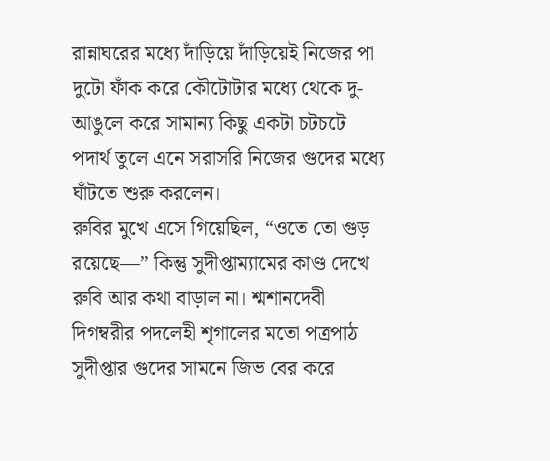রান্নাঘরের মধ্যে দাঁড়িয়ে দাঁড়িয়েই নিজের পা দুটো ফাঁক করে কৌটোটার মধ্যে থেকে দু-আঙুলে করে সামান্য কিছু একটা চটচটে পদার্থ তুলে এনে সরাসরি নিজের গুদের মধ্যে ঘাঁটতে শুরু করলেন।
রুবির মুখে এসে গিয়েছিল, “ওতে তো গুড় রয়েছে—” কিন্তু সুদীপ্তাম্যামের কাণ্ড দেখে রুবি আর কথা বাড়াল না। শ্মশানদেবী দিগম্বরীর পদলেহী শৃগালের মতো পত্রপাঠ সুদীপ্তার গুদের সামনে জিভ বের করে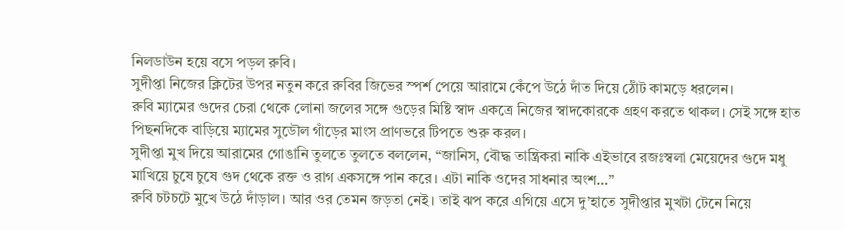নিলডাউন হয়ে বসে পড়ল রুবি।
সুদীপ্তা নিজের ক্লিটের উপর নতুন করে রুবির জিভের স্পর্শ পেয়ে আরামে কেঁপে উঠে দাঁত দিয়ে ঠোঁট কামড়ে ধরলেন।
রুবি ম্যামের গুদের চেরা থেকে লোনা জলের সঙ্গে গুড়ের মিষ্টি স্বাদ একত্রে নিজের স্বাদকোরকে গ্রহণ করতে থাকল। সেই সঙ্গে হাত পিছনদিকে বাড়িয়ে ম্যামের সুডৌল গাঁড়ের মাংস প্রাণভরে টিপতে শুরু করল।
সুদীপ্তা মুখ দিয়ে আরামের গোঙানি তুলতে তুলতে বললেন, “জানিস, বৌদ্ধ তান্ত্রিকরা নাকি এইভাবে রজঃস্বলা মেয়েদের গুদে মধু মাখিয়ে চুষে চুষে গুদ থেকে রক্ত ও রাগ একসঙ্গে পান করে। এটা নাকি ওদের সাধনার অংশ…”
রুবি চটচটে মুখে উঠে দাঁড়াল। আর ওর তেমন জড়তা নেই। তাই ঝপ করে এগিয়ে এসে দু’হাতে সুদীপ্তার মুখটা টেনে নিয়ে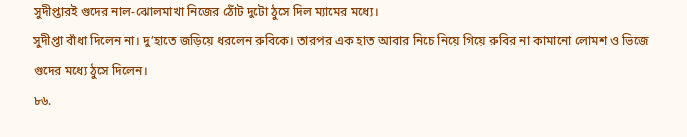সুদীপ্তারই গুদের নাল-ঝোলমাখা নিজের ঠোঁট দুটো ঠুসে দিল ম্যামের মধ্যে।
সুদীপ্তা বাঁধা দিলেন না। দু’হাতে জড়িয়ে ধরলেন রুবিকে। তারপর এক হাত আবার নিচে নিয়ে গিয়ে রুবির না কামানো লোমশ ও ভিজে গুদের মধ্যে ঠুসে দিলেন।
৮৬.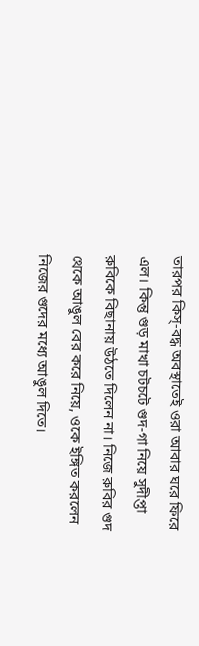তারপর কিস্-বদ্ধ অবস্থাতেই ওরা আবার ঘরে ফিরে এল। কিন্তু গুড় মাখা চটচটে গুদ-গা নিয়ে সুদীপ্তা রুবিকে বিছানায় উঠতে দিলেন না। নিজে রুবির গুদ থেকে আঙুল বের করে নিয়ে, ওকে ইঙ্গিত করলেন নিজের গুদের মধ্যে আঙুল দিতে।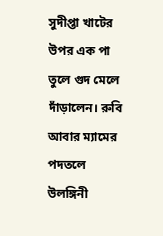সুদীপ্তা খাটের উপর এক পা তুলে গুদ মেলে দাঁড়ালেন। রুবি আবার ম্যামের পদতলে উলঙ্গিনী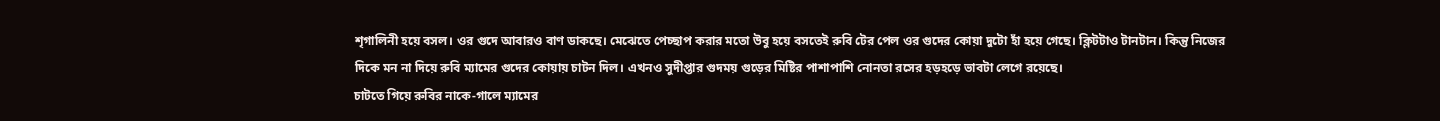শৃগালিনী হয়ে বসল। ওর গুদে আবারও বাণ ডাকছে। মেঝেতে পেচ্ছাপ করার মতো উবু হয়ে বসতেই রুবি টের পেল ওর গুদের কোয়া দুটো হাঁ হয়ে গেছে। ক্লিটটাও টানটান। কিন্তু নিজের দিকে মন না দিয়ে রুবি ম্যামের গুদের কোয়ায় চাটন দিল। এখনও সুদীপ্তার গুদময় গুড়ের মিষ্টির পাশাপাশি নোনতা রসের হড়হড়ে ভাবটা লেগে রয়েছে।
চাটতে গিয়ে রুবির নাকে-গালে ম্যামের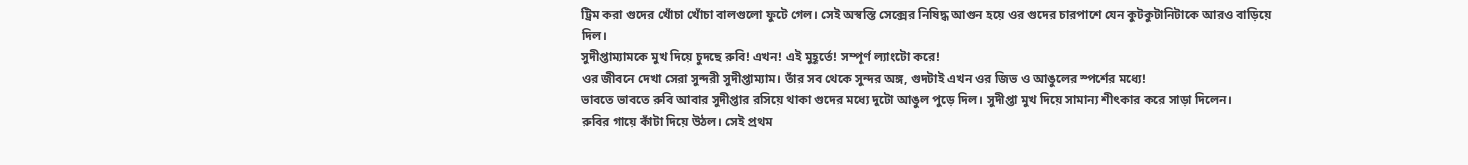ট্রিম করা গুদের খোঁচা খোঁচা বালগুলো ফুটে গেল। সেই অস্বস্তি সেক্সের নিষিদ্ধ আগুন হয়ে ওর গুদের চারপাশে যেন কুটকুটানিটাকে আরও বাড়িয়ে দিল।
সুদীপ্তাম্যামকে মুখ দিয়ে চুদছে রুবি! এখন! এই মুহূর্তে! সম্পূর্ণ ল্যাংটো করে!
ওর জীবনে দেখা সেরা সুন্দরী সুদীপ্তাম্যাম। তাঁর সব থেকে সুন্দর অঙ্গ, গুদটাই এখন ওর জিভ ও আঙুলের স্পর্শের মধ্যে!
ভাবতে ভাবতে রুবি আবার সুদীপ্তার রসিয়ে থাকা গুদের মধ্যে দুটো আঙুল পুড়ে দিল। সুদীপ্তা মুখ দিয়ে সামান্য শীৎকার করে সাড়া দিলেন।
রুবির গায়ে কাঁটা দিয়ে উঠল। সেই প্রথম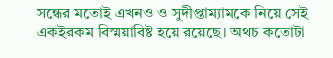সন্ধের মতোই এখনও ও সুদীপ্তাম্যামকে নিয়ে সেই একইরকম বিস্ময়াবিষ্ট হয়ে রয়েছে। অথচ কতোটা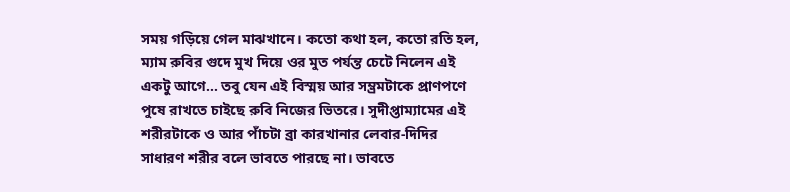সময় গড়িয়ে গেল মাঝখানে। কতো কথা হল, কতো রতি হল, ম্যাম রুবির গুদে মুখ দিয়ে ওর মুত পর্যন্ত চেটে নিলেন এই একটু আগে… তবু যেন এই বিস্ময় আর সম্ভ্রমটাকে প্রাণপণে পুষে রাখতে চাইছে রুবি নিজের ভিতরে। সুদীপ্তাম্যামের এই শরীরটাকে ও আর পাঁচটা ব্রা কারখানার লেবার-দিদির সাধারণ শরীর বলে ভাবতে পারছে না। ভাবতে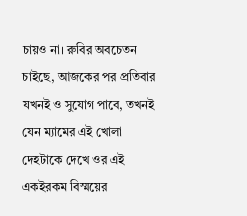চায়ও না। রুবির অবচেতন চাইছে, আজকের পর প্রতিবার যখনই ও সুযোগ পাবে, তখনই যেন ম্যামের এই খোলা দেহটাকে দেখে ওর এই একইরকম বিস্ময়ের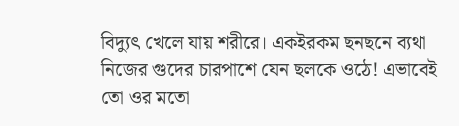বিদ্যুৎ খেলে যায় শরীরে। একইরকম ছনছনে ব্যথা নিজের গুদের চারপাশে যেন ছলকে ওঠে! এভাবেই তো ওর মতো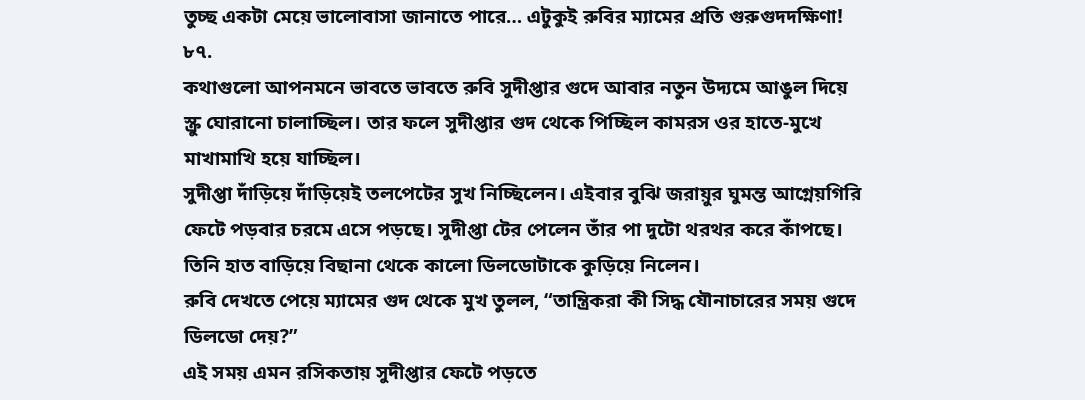তুচ্ছ একটা মেয়ে ভালোবাসা জানাতে পারে… এটুকুই রুবির ম্যামের প্রতি গুরুগুদদক্ষিণা!
৮৭.
কথাগুলো আপনমনে ভাবতে ভাবতে রুবি সুদীপ্তার গুদে আবার নতুন উদ্যমে আঙুল দিয়ে স্ক্রু ঘোরানো চালাচ্ছিল। তার ফলে সুদীপ্তার গুদ থেকে পিচ্ছিল কামরস ওর হাতে-মুখে মাখামাখি হয়ে যাচ্ছিল।
সুদীপ্তা দাঁড়িয়ে দাঁড়িয়েই তলপেটের সুখ নিচ্ছিলেন। এইবার বুঝি জরায়ুর ঘুমন্ত আগ্নেয়গিরি ফেটে পড়বার চরমে এসে পড়ছে। সুদীপ্তা টের পেলেন তাঁর পা দুটো থরথর করে কাঁপছে। তিনি হাত বাড়িয়ে বিছানা থেকে কালো ডিলডোটাকে কুড়িয়ে নিলেন।
রুবি দেখতে পেয়ে ম্যামের গুদ থেকে মুখ তুলল, “তান্ত্রিকরা কী সিদ্ধ যৌনাচারের সময় গুদে ডিলডো দেয়?”
এই সময় এমন রসিকতায় সুদীপ্তার ফেটে পড়তে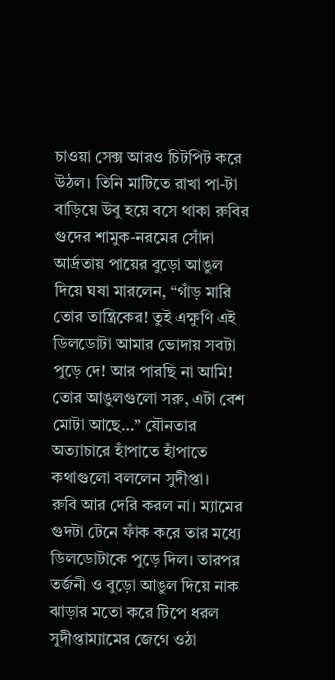চাওয়া সেক্স আরও চিটপিট করে উঠল। তিনি মাটিতে রাখা পা-টা বাড়িয়ে উবু হয়ে বসে থাকা রুবির গুদের শামুক-নরমের সোঁদা আর্দ্রতায় পায়ের বুড়ো আঙুল দিয়ে ঘষা মারলেন, “গাঁড় মারি তোর তান্ত্রিকের! তুই এক্ষুণি এই ডিলডোটা আমার ভোদায় সবটা পুড়ে দে! আর পারছি না আমি! তোর আঙুলগুলো সরু, এটা বেশ মোটা আছে…” যৌনতার অত্যাচারে হাঁপাতে হাঁপাতে কথাগুলো বললেন সুদীপ্তা।
রুবি আর দেরি করল না। ম্যামের গুদটা টেনে ফাঁক করে তার মধ্যে ডিলডোটাকে পুড়ে দিল। তারপর তর্জনী ও বুড়ো আঙুল দিয়ে নাক ঝাড়ার মতো করে টিপে ধরল সুদীপ্তাম্যামের জেগে ওঠা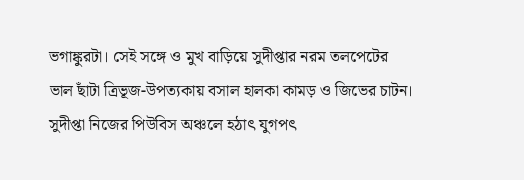ভগাঙ্কুরটা। সেই সঙ্গে ও মুখ বাড়িয়ে সুদীপ্তার নরম তলপেটের ভাল ছাঁটা ত্রিভূজ-উপত্যকায় বসাল হালকা কামড় ও জিভের চাটন।
সুদীপ্তা নিজের পিউবিস অঞ্চলে হঠাৎ যুগপৎ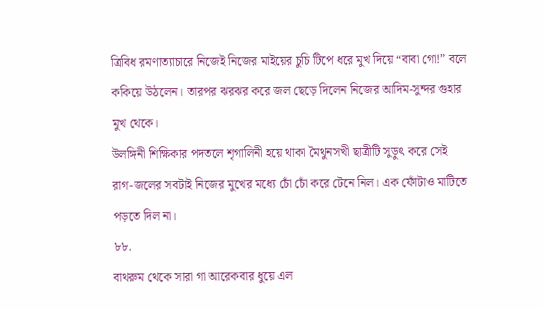ত্রিবিধ রমণাত্যাচারে নিজেই নিজের মাইয়ের চুচি টিপে ধরে মুখ দিয়ে “বাবা গো!” বলে ককিয়ে উঠলেন। তারপর ঝরঝর করে জল ছেড়ে দিলেন নিজের আদিম-সুন্দর গুহার মুখ থেকে।
উলঙ্গিনী শিক্ষিকার পদতলে শৃগালিনী হয়ে থাকা মৈথুনসখী ছাত্রীটি সুড়ুৎ করে সেই রাগ-জলের সবটাই নিজের মুখের মধ্যে চোঁ চোঁ করে টেনে নিল। এক ফোঁটাও মাটিতে পড়তে দিল না।
৮৮.
বাথরুম থেকে সারা গা আরেকবার ধুয়ে এল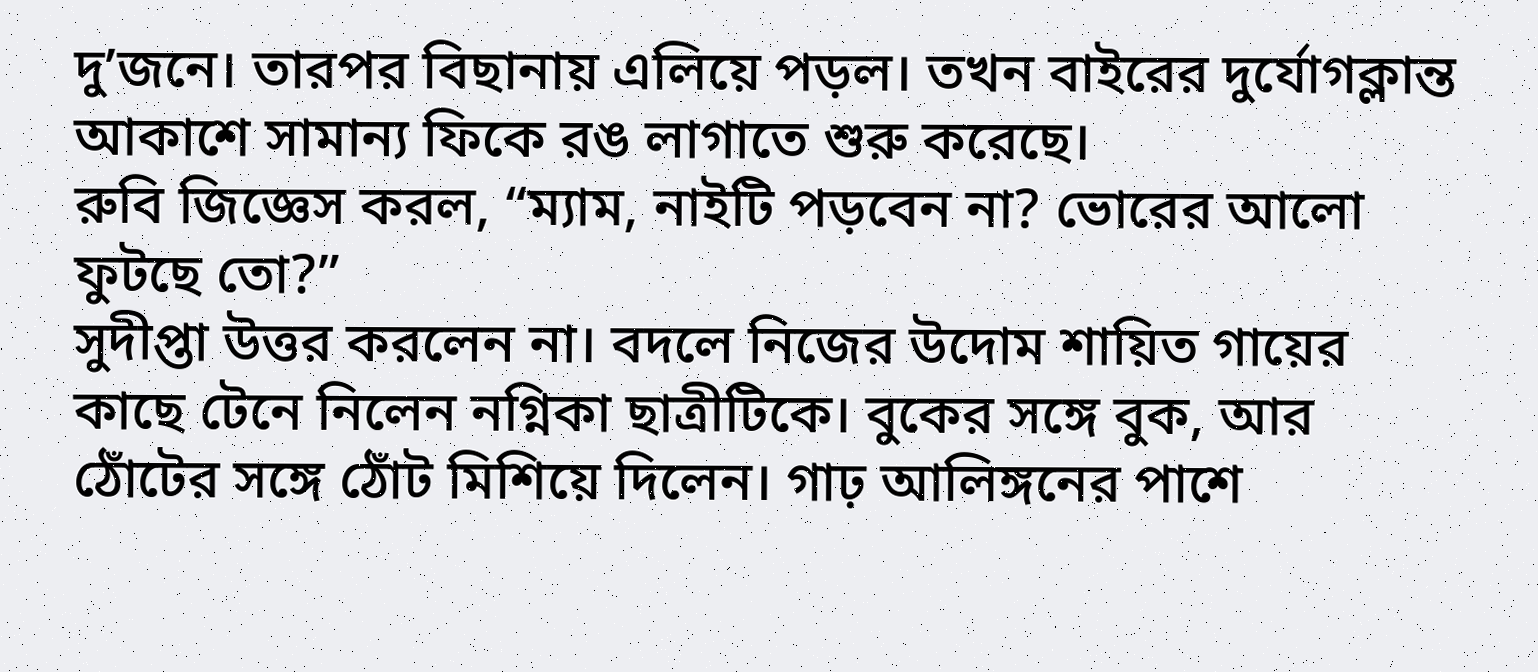দু’জনে। তারপর বিছানায় এলিয়ে পড়ল। তখন বাইরের দুর্যোগক্লান্ত আকাশে সামান্য ফিকে রঙ লাগাতে শুরু করেছে।
রুবি জিজ্ঞেস করল, “ম্যাম, নাইটি পড়বেন না? ভোরের আলো ফুটছে তো?”
সুদীপ্তা উত্তর করলেন না। বদলে নিজের উদোম শায়িত গায়ের কাছে টেনে নিলেন নগ্নিকা ছাত্রীটিকে। বুকের সঙ্গে বুক, আর ঠোঁটের সঙ্গে ঠোঁট মিশিয়ে দিলেন। গাঢ় আলিঙ্গনের পাশে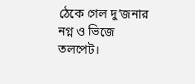ঠেকে গেল দু’জনার নগ্ন ও ভিজে তলপেট।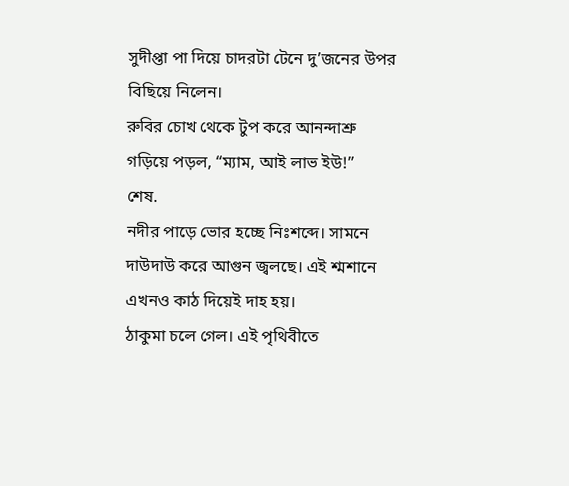সুদীপ্তা পা দিয়ে চাদরটা টেনে দু’জনের উপর বিছিয়ে নিলেন।
রুবির চোখ থেকে টুপ করে আনন্দাশ্রু গড়িয়ে পড়ল, “ম্যাম, আই লাভ ইউ!”
শেষ.
নদীর পাড়ে ভোর হচ্ছে নিঃশব্দে। সামনে দাউদাউ করে আগুন জ্বলছে। এই শ্মশানে এখনও কাঠ দিয়েই দাহ হয়।
ঠাকুমা চলে গেল। এই পৃথিবীতে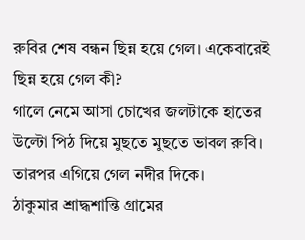রুবির শেষ বন্ধন ছিন্ন হয়ে গেল। একেবারেই ছিন্ন হয়ে গেল কী?
গালে নেমে আসা চোখের জলটাকে হাতের উল্টো পিঠ দিয়ে মুছতে মুছতে ভাবল রুবি। তারপর এগিয়ে গেল নদীর দিকে।
ঠাকুমার শ্রাদ্ধশান্তি গ্রামের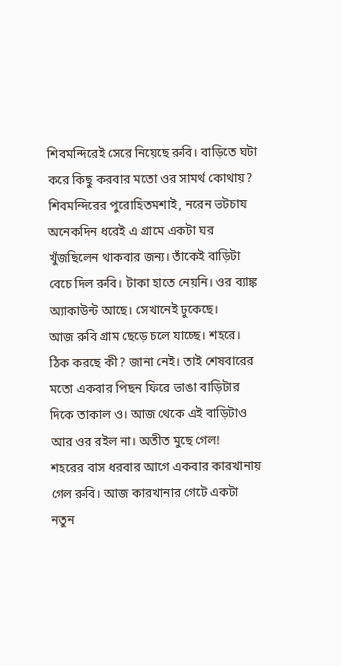শিবমন্দিরেই সেরে নিয়েছে রুবি। বাড়িতে ঘটা করে কিছু করবার মতো ওর সামর্থ কোথায়?
শিবমন্দিরের পুরোহিতমশাই, নরেন ভটচায অনেকদিন ধরেই এ গ্রামে একটা ঘর খুঁজছিলেন থাকবার জন্য। তাঁকেই বাড়িটা বেচে দিল রুবি। টাকা হাতে নেয়নি। ওর ব্যাঙ্ক অ্যাকাউন্ট আছে। সেখানেই ঢুকেছে।
আজ রুবি গ্রাম ছেড়ে চলে যাচ্ছে। শহরে। ঠিক করছে কী? জানা নেই। তাই শেষবারের মতো একবার পিছন ফিরে ভাঙা বাড়িটার দিকে তাকাল ও। আজ থেকে এই বাড়িটাও আর ওর রইল না। অতীত মুছে গেল!
শহরের বাস ধরবার আগে একবার কারখানায় গেল রুবি। আজ কারখানার গেটে একটা নতুন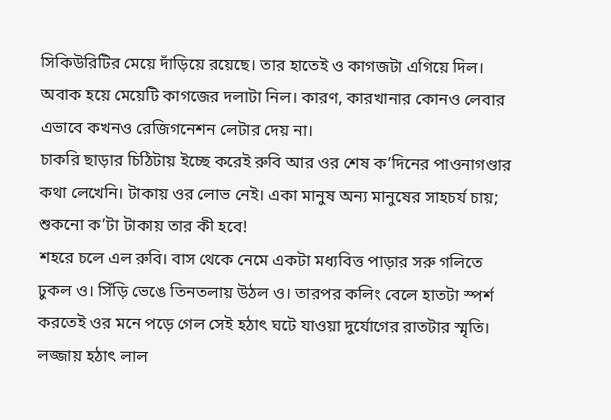সিকিউরিটির মেয়ে দাঁড়িয়ে রয়েছে। তার হাতেই ও কাগজটা এগিয়ে দিল। অবাক হয়ে মেয়েটি কাগজের দলাটা নিল। কারণ, কারখানার কোনও লেবার এভাবে কখনও রেজিগনেশন লেটার দেয় না।
চাকরি ছাড়ার চিঠিটায় ইচ্ছে করেই রুবি আর ওর শেষ ক’দিনের পাওনাগণ্ডার কথা লেখেনি। টাকায় ওর লোভ নেই। একা মানুষ অন্য মানুষের সাহচর্য চায়; শুকনো ক’টা টাকায় তার কী হবে!
শহরে চলে এল রুবি। বাস থেকে নেমে একটা মধ্যবিত্ত পাড়ার সরু গলিতে ঢুকল ও। সিঁড়ি ভেঙে তিনতলায় উঠল ও। তারপর কলিং বেলে হাতটা স্পর্শ করতেই ওর মনে পড়ে গেল সেই হঠাৎ ঘটে যাওয়া দুর্যোগের রাতটার স্মৃতি।
লজ্জায় হঠাৎ লাল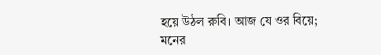হয়ে উঠল রুবি। আজ যে ওর বিয়ে; মনের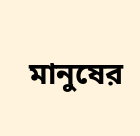মানুষের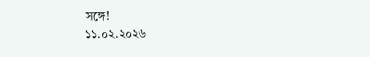সঙ্গে!
১১.০২.২০২৬